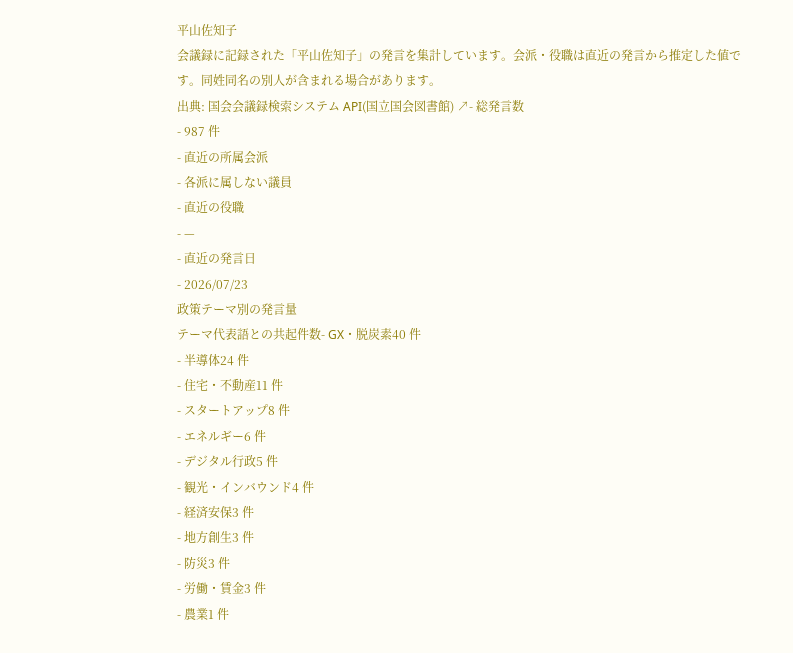平山佐知子
会議録に記録された「平山佐知子」の発言を集計しています。会派・役職は直近の発言から推定した値です。同姓同名の別人が含まれる場合があります。
出典: 国会会議録検索システム API(国立国会図書館) ↗- 総発言数
- 987 件
- 直近の所属会派
- 各派に属しない議員
- 直近の役職
- —
- 直近の発言日
- 2026/07/23
政策テーマ別の発言量
テーマ代表語との共起件数- GX・脱炭素40 件
- 半導体24 件
- 住宅・不動産11 件
- スタートアップ8 件
- エネルギー6 件
- デジタル行政5 件
- 観光・インバウンド4 件
- 経済安保3 件
- 地方創生3 件
- 防災3 件
- 労働・賃金3 件
- 農業1 件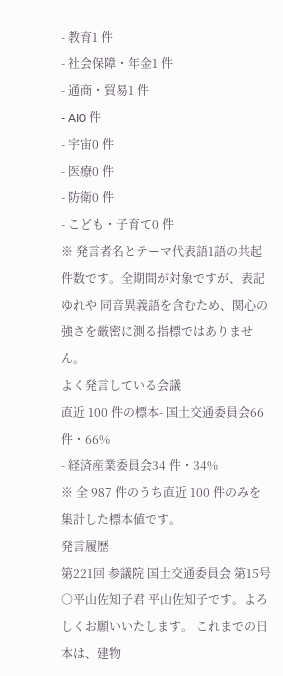- 教育1 件
- 社会保障・年金1 件
- 通商・貿易1 件
- AI0 件
- 宇宙0 件
- 医療0 件
- 防衛0 件
- こども・子育て0 件
※ 発言者名とテーマ代表語1語の共起件数です。全期間が対象ですが、表記ゆれや 同音異義語を含むため、関心の強さを厳密に測る指標ではありません。
よく発言している会議
直近 100 件の標本- 国土交通委員会66 件・66%
- 経済産業委員会34 件・34%
※ 全 987 件のうち直近 100 件のみを集計した標本値です。
発言履歴
第221回 参議院 国土交通委員会 第15号
○平山佐知子君 平山佐知子です。よろしくお願いいたします。 これまでの日本は、建物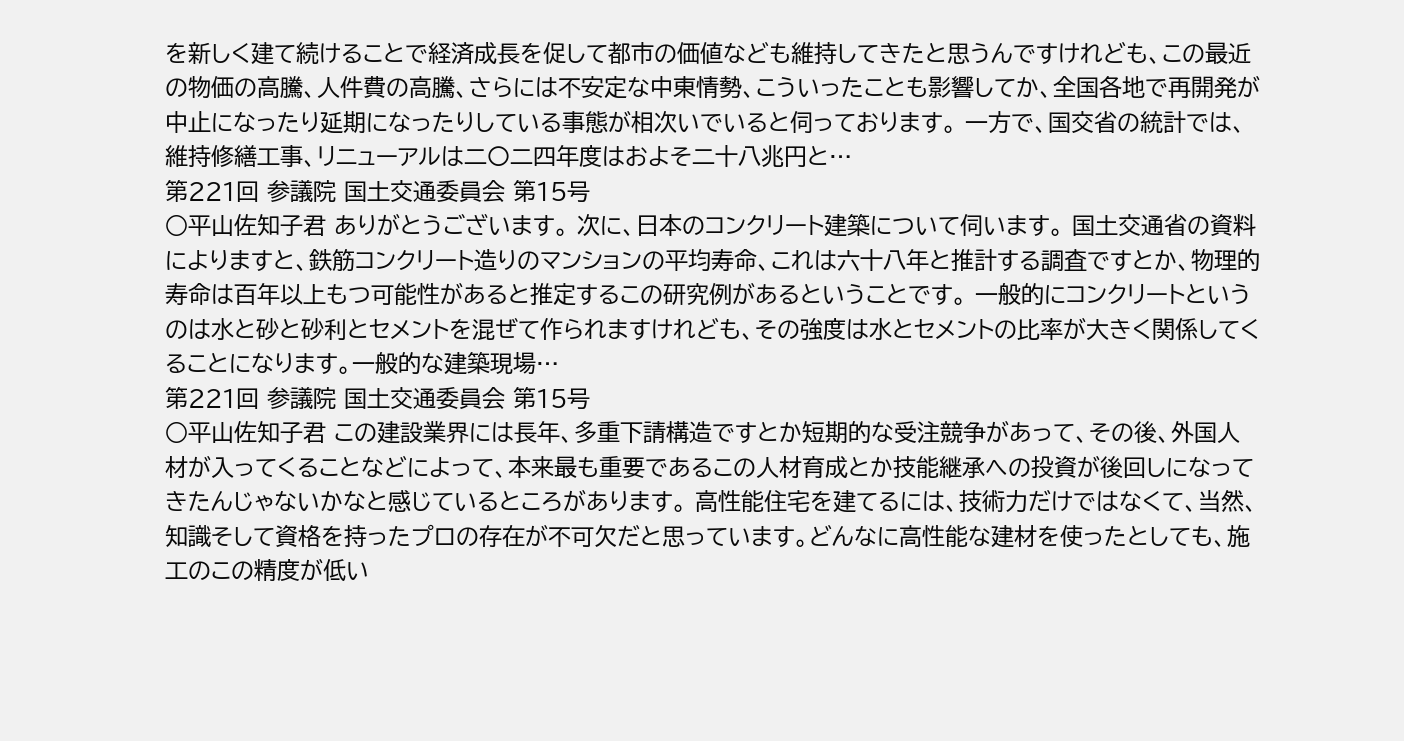を新しく建て続けることで経済成長を促して都市の価値なども維持してきたと思うんですけれども、この最近の物価の高騰、人件費の高騰、さらには不安定な中東情勢、こういったことも影響してか、全国各地で再開発が中止になったり延期になったりしている事態が相次いでいると伺っております。 一方で、国交省の統計では、維持修繕工事、リニューアルは二〇二四年度はおよそ二十八兆円と…
第221回 参議院 国土交通委員会 第15号
○平山佐知子君 ありがとうございます。 次に、日本のコンクリート建築について伺います。 国土交通省の資料によりますと、鉄筋コンクリート造りのマンションの平均寿命、これは六十八年と推計する調査ですとか、物理的寿命は百年以上もつ可能性があると推定するこの研究例があるということです。 一般的にコンクリートというのは水と砂と砂利とセメントを混ぜて作られますけれども、その強度は水とセメントの比率が大きく関係してくることになります。一般的な建築現場…
第221回 参議院 国土交通委員会 第15号
○平山佐知子君 この建設業界には長年、多重下請構造ですとか短期的な受注競争があって、その後、外国人材が入ってくることなどによって、本来最も重要であるこの人材育成とか技能継承への投資が後回しになってきたんじゃないかなと感じているところがあります。 高性能住宅を建てるには、技術力だけではなくて、当然、知識そして資格を持ったプロの存在が不可欠だと思っています。どんなに高性能な建材を使ったとしても、施工のこの精度が低い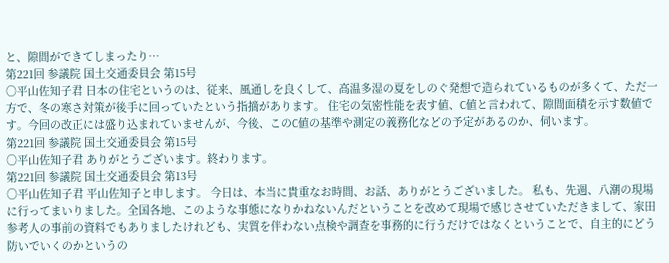と、隙間ができてしまったり…
第221回 参議院 国土交通委員会 第15号
○平山佐知子君 日本の住宅というのは、従来、風通しを良くして、高温多湿の夏をしのぐ発想で造られているものが多くて、ただ一方で、冬の寒さ対策が後手に回っていたという指摘があります。 住宅の気密性能を表す値、C値と言われて、隙間面積を示す数値です。今回の改正には盛り込まれていませんが、今後、このC値の基準や測定の義務化などの予定があるのか、伺います。
第221回 参議院 国土交通委員会 第15号
○平山佐知子君 ありがとうございます。終わります。
第221回 参議院 国土交通委員会 第13号
○平山佐知子君 平山佐知子と申します。 今日は、本当に貴重なお時間、お話、ありがとうございました。 私も、先週、八潮の現場に行ってまいりました。全国各地、このような事態になりかねないんだということを改めて現場で感じさせていただきまして、家田参考人の事前の資料でもありましたけれども、実質を伴わない点検や調査を事務的に行うだけではなくということで、自主的にどう防いでいくのかというの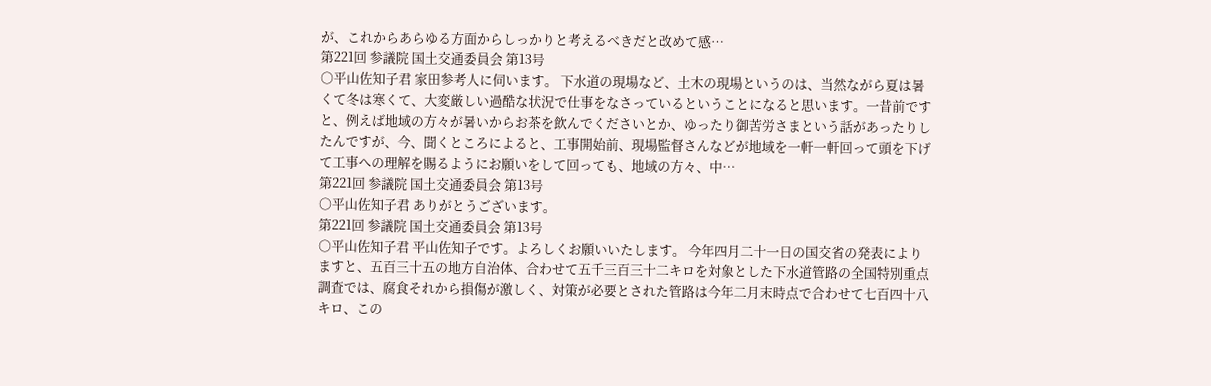が、これからあらゆる方面からしっかりと考えるべきだと改めて感…
第221回 参議院 国土交通委員会 第13号
○平山佐知子君 家田参考人に伺います。 下水道の現場など、土木の現場というのは、当然ながら夏は暑くて冬は寒くて、大変厳しい過酷な状況で仕事をなさっているということになると思います。一昔前ですと、例えば地域の方々が暑いからお茶を飲んでくださいとか、ゆったり御苦労さまという話があったりしたんですが、今、聞くところによると、工事開始前、現場監督さんなどが地域を一軒一軒回って頭を下げて工事への理解を賜るようにお願いをして回っても、地域の方々、中…
第221回 参議院 国土交通委員会 第13号
○平山佐知子君 ありがとうございます。
第221回 参議院 国土交通委員会 第13号
○平山佐知子君 平山佐知子です。よろしくお願いいたします。 今年四月二十一日の国交省の発表によりますと、五百三十五の地方自治体、合わせて五千三百三十二キロを対象とした下水道管路の全国特別重点調査では、腐食それから損傷が激しく、対策が必要とされた管路は今年二月末時点で合わせて七百四十八キロ、この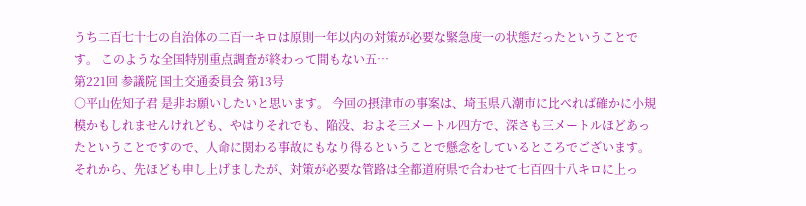うち二百七十七の自治体の二百一キロは原則一年以内の対策が必要な緊急度一の状態だったということです。 このような全国特別重点調査が終わって間もない五…
第221回 参議院 国土交通委員会 第13号
○平山佐知子君 是非お願いしたいと思います。 今回の摂津市の事案は、埼玉県八潮市に比べれば確かに小規模かもしれませんけれども、やはりそれでも、陥没、およそ三メートル四方で、深さも三メートルほどあったということですので、人命に関わる事故にもなり得るということで懸念をしているところでございます。 それから、先ほども申し上げましたが、対策が必要な管路は全都道府県で合わせて七百四十八キロに上っ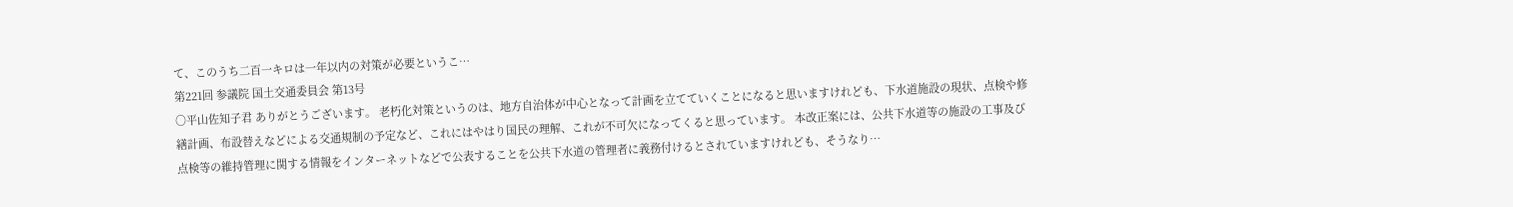て、このうち二百一キロは一年以内の対策が必要というこ…
第221回 参議院 国土交通委員会 第13号
○平山佐知子君 ありがとうございます。 老朽化対策というのは、地方自治体が中心となって計画を立てていくことになると思いますけれども、下水道施設の現状、点検や修繕計画、布設替えなどによる交通規制の予定など、これにはやはり国民の理解、これが不可欠になってくると思っています。 本改正案には、公共下水道等の施設の工事及び点検等の維持管理に関する情報をインターネットなどで公表することを公共下水道の管理者に義務付けるとされていますけれども、そうなり…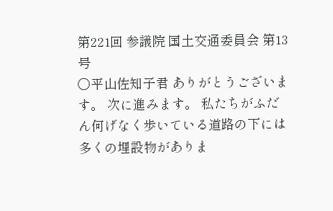第221回 参議院 国土交通委員会 第13号
○平山佐知子君 ありがとうございます。 次に進みます。 私たちがふだん何げなく歩いている道路の下には多くの埋設物がありま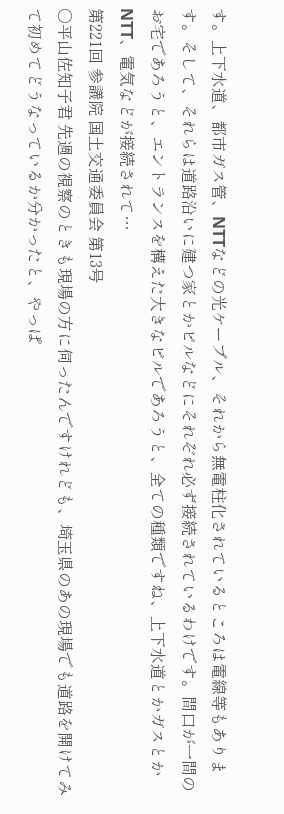す。上下水道、都市ガス管、NTTなどの光ケーブル、それから無電柱化されているところは電線等もあります。そして、それらは道路沿いに建つ家とかビルなどにそれぞれ必ず接続されているわけです。間口が一間のお宅であろうと、エントランスを構えた大きなビルであろうと、全ての種類ですね、上下水道とかガスとかNTT、電気などが接続されて…
第221回 参議院 国土交通委員会 第13号
○平山佐知子君 先週の視察のときも現場の方に伺ったんですけれども、埼玉県のあの現場でも道路を開けてみて初めてどうなっているか分かったと、やっぱ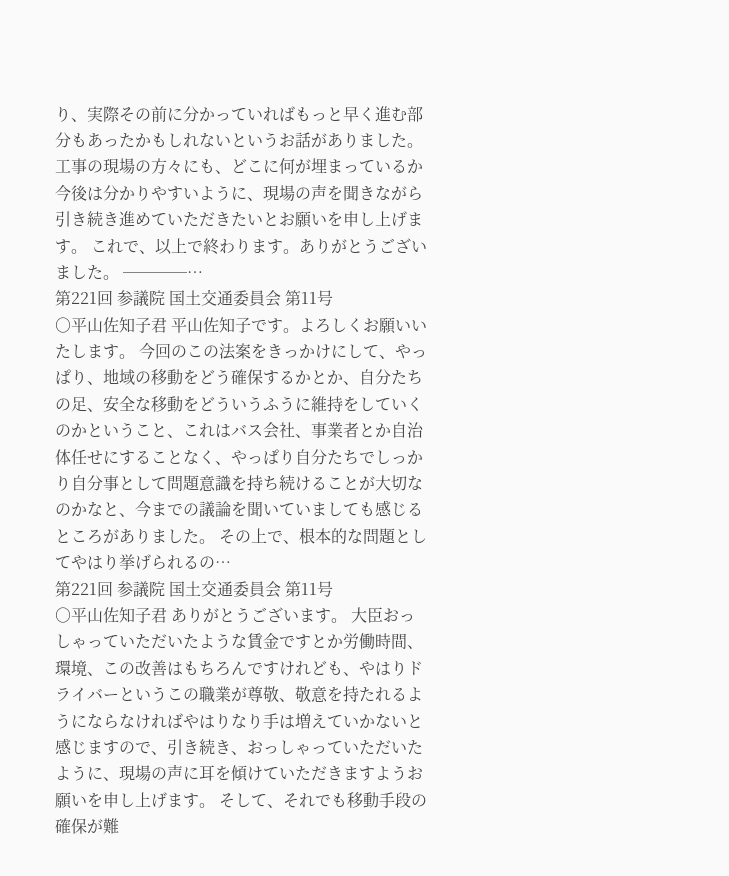り、実際その前に分かっていればもっと早く進む部分もあったかもしれないというお話がありました。 工事の現場の方々にも、どこに何が埋まっているか今後は分かりやすいように、現場の声を聞きながら引き続き進めていただきたいとお願いを申し上げます。 これで、以上で終わります。ありがとうございました。 ────…
第221回 参議院 国土交通委員会 第11号
○平山佐知子君 平山佐知子です。よろしくお願いいたします。 今回のこの法案をきっかけにして、やっぱり、地域の移動をどう確保するかとか、自分たちの足、安全な移動をどういうふうに維持をしていくのかということ、これはバス会社、事業者とか自治体任せにすることなく、やっぱり自分たちでしっかり自分事として問題意識を持ち続けることが大切なのかなと、今までの議論を聞いていましても感じるところがありました。 その上で、根本的な問題としてやはり挙げられるの…
第221回 参議院 国土交通委員会 第11号
○平山佐知子君 ありがとうございます。 大臣おっしゃっていただいたような賃金ですとか労働時間、環境、この改善はもちろんですけれども、やはりドライバーというこの職業が尊敬、敬意を持たれるようにならなければやはりなり手は増えていかないと感じますので、引き続き、おっしゃっていただいたように、現場の声に耳を傾けていただきますようお願いを申し上げます。 そして、それでも移動手段の確保が難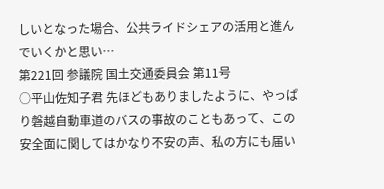しいとなった場合、公共ライドシェアの活用と進んでいくかと思い…
第221回 参議院 国土交通委員会 第11号
○平山佐知子君 先ほどもありましたように、やっぱり磐越自動車道のバスの事故のこともあって、この安全面に関してはかなり不安の声、私の方にも届い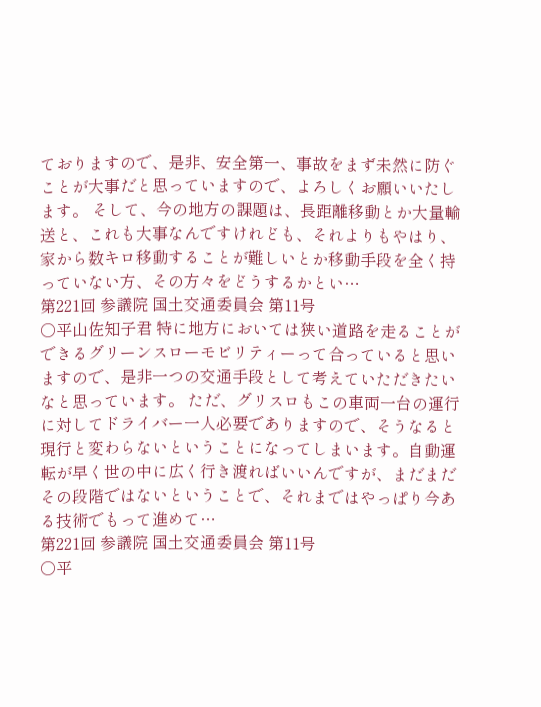ておりますので、是非、安全第一、事故をまず未然に防ぐことが大事だと思っていますので、よろしくお願いいたします。 そして、今の地方の課題は、長距離移動とか大量輸送と、これも大事なんですけれども、それよりもやはり、家から数キロ移動することが難しいとか移動手段を全く持っていない方、その方々をどうするかとい…
第221回 参議院 国土交通委員会 第11号
○平山佐知子君 特に地方においては狭い道路を走ることができるグリーンスローモビリティーって合っていると思いますので、是非一つの交通手段として考えていただきたいなと思っています。 ただ、グリスロもこの車両一台の運行に対してドライバー一人必要でありますので、そうなると現行と変わらないということになってしまいます。自動運転が早く世の中に広く行き渡ればいいんですが、まだまだその段階ではないということで、それまではやっぱり今ある技術でもって進めて…
第221回 参議院 国土交通委員会 第11号
○平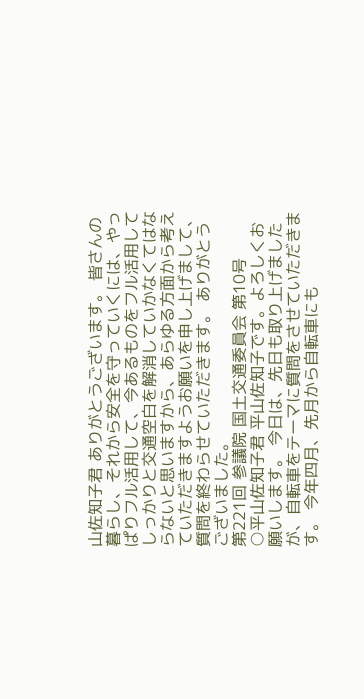山佐知子君 ありがとうございます。 皆さんの暮らし、それから安全を守っていくには、やっぱりフル活用して、今あるものをフル活用してしっかりと交通空白を解消していかなくてはならないと思いますから、あらゆる方面から考えていただきますようお願いを申し上げまして、質問を終わらせていただきます。 ありがとうございました。
第221回 参議院 国土交通委員会 第10号
○平山佐知子君 平山佐知子です。よろしくお願いします。 今日は、先日も取り上げましたが、自転車をテーマに質問をさせていただきます。 今年四月、先月から自転車にも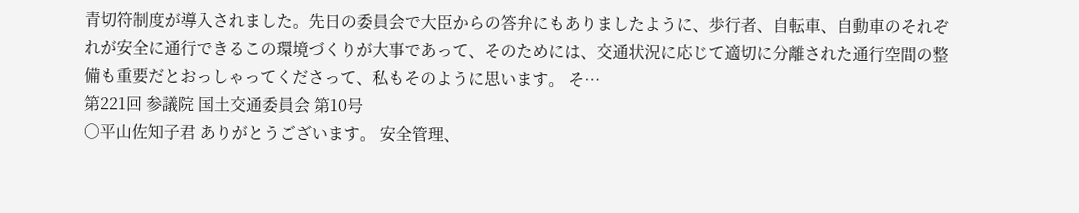青切符制度が導入されました。先日の委員会で大臣からの答弁にもありましたように、歩行者、自転車、自動車のそれぞれが安全に通行できるこの環境づくりが大事であって、そのためには、交通状況に応じて適切に分離された通行空間の整備も重要だとおっしゃってくださって、私もそのように思います。 そ…
第221回 参議院 国土交通委員会 第10号
○平山佐知子君 ありがとうございます。 安全管理、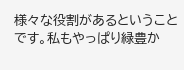様々な役割があるということです。私もやっぱり緑豊か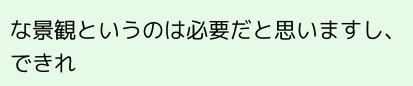な景観というのは必要だと思いますし、できれ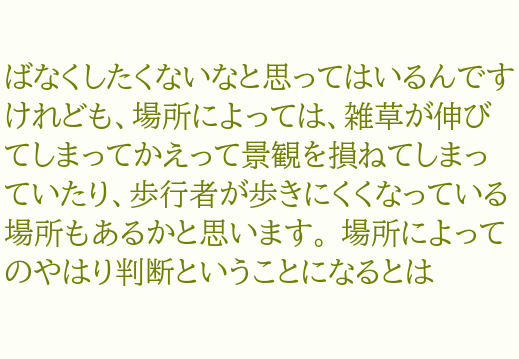ばなくしたくないなと思ってはいるんですけれども、場所によっては、雑草が伸びてしまってかえって景観を損ねてしまっていたり、歩行者が歩きにくくなっている場所もあるかと思います。 場所によってのやはり判断ということになるとは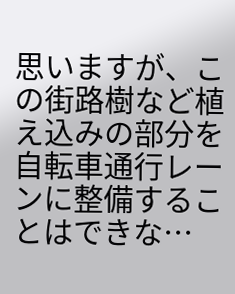思いますが、この街路樹など植え込みの部分を自転車通行レーンに整備することはできな…